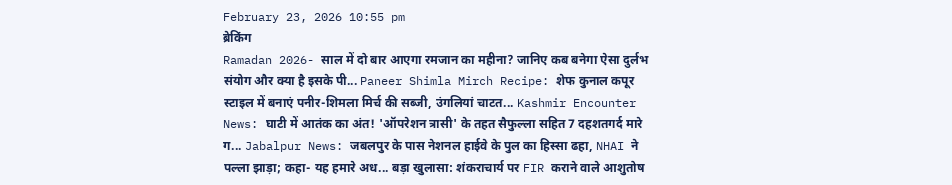February 23, 2026 10:55 pm
ब्रेकिंग
Ramadan 2026- साल में दो बार आएगा रमजान का महीना? जानिए कब बनेगा ऐसा दुर्लभ संयोग और क्या है इसके पी... Paneer Shimla Mirch Recipe: शेफ कुनाल कपूर स्टाइल में बनाएं पनीर-शिमला मिर्च की सब्जी, उंगलियां चाटत... Kashmir Encounter News: घाटी में आतंक का अंत! 'ऑपरेशन त्रासी' के तहत सैफुल्ला सहित 7 दहशतगर्द मारे ग... Jabalpur News: जबलपुर के पास नेशनल हाईवे के पुल का हिस्सा ढहा, NHAI ने पल्ला झाड़ा; कहा- यह हमारे अध... बड़ा खुलासा: शंकराचार्य पर FIR कराने वाले आशुतोष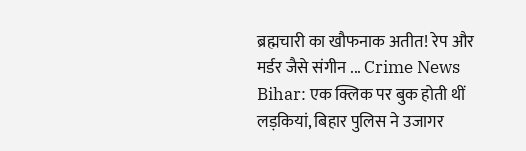ब्रह्मचारी का खौफनाक अतीत! रेप और मर्डर जैसे संगीन ... Crime News Bihar: एक क्लिक पर बुक होती थीं लड़कियां, बिहार पुलिस ने उजागर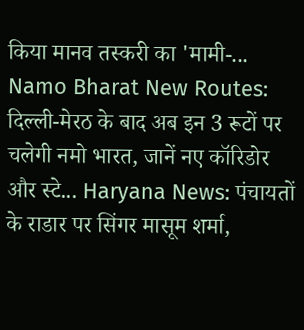किया मानव तस्करी का 'मामी-... Namo Bharat New Routes: दिल्ली-मेरठ के बाद अब इन 3 रूटों पर चलेगी नमो भारत, जानें नए कॉरिडोर और स्टे... Haryana News: पंचायतों के राडार पर सिंगर मासूम शर्मा,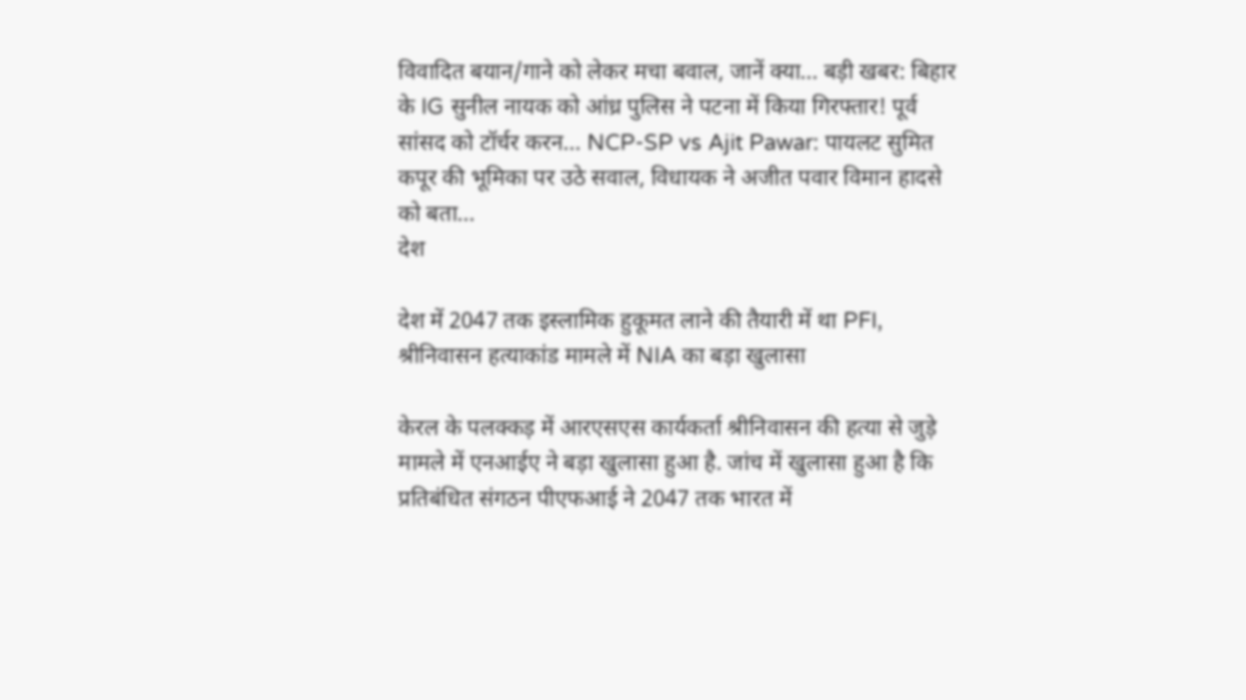विवादित बयान/गाने को लेकर मचा बवाल, जानें क्या... बड़ी खबर: बिहार के IG सुनील नायक को आंध्र पुलिस ने पटना में किया गिरफ्तार! पूर्व सांसद को टॉर्चर करन... NCP-SP vs Ajit Pawar: पायलट सुमित कपूर की भूमिका पर उठे सवाल, विधायक ने अजीत पवार विमान हादसे को बता...
देश

देश में 2047 तक इस्लामिक हुकूमत लाने की तैयारी में था PFI, श्रीनिवासन हत्याकांड मामले में NIA का बड़ा खुलासा

केरल के पलक्कड़ में आरएसएस कार्यकर्ता श्रीनिवासन की हत्या से जुड़े मामले में एनआईए ने बड़ा खुलासा हुआ है. जांच में खुलासा हुआ है कि प्रतिबंधित संगठन पीएफआई ने 2047 तक भारत में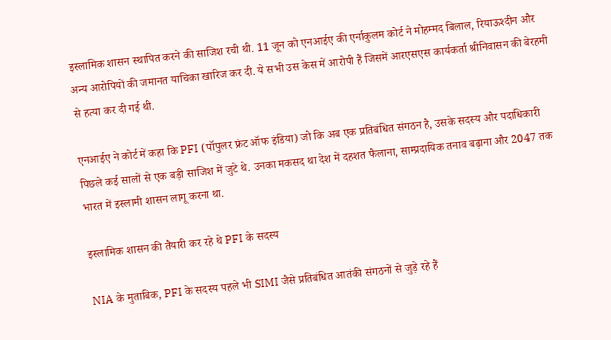इस्लामिक शासन स्थापित करने की साजिश रची थी. 11 जून को एनआईए की एर्नाकुलम कोर्ट ने मोहम्मद बिलाल, रियाऊश्दीन और अन्य आरोपियों की जमानत याचिका खारिज कर दी. ये सभी उस केस में आरोपी हैं जिसमें आरएसएस कार्यकर्ता श्रीनिवासन की बेरहमी से हत्या कर दी गई थी.

एनआईए ने कोर्ट में कहा कि PFI (पॉपुलर फ्रंट ऑफ इंडिया) जो कि अब एक प्रतिबंधित संगठन है, उसके सदस्य और पदाधिकारी पिछले कई सालों से एक बड़ी साजिश में जुटे थे. उनका मकसद था देश में दहशत फैलाना, साम्प्रदायिक तनाव बढ़ाना और 2047 तक भारत में इस्लामी शासन लागू करना था.

इस्लामिक शासन की तैयारी कर रहे थे PFI के सदस्य

NIA के मुताबिक, PFI के सदस्य पहले भी SIMI जैसे प्रतिबंधित आतंकी संगठनों से जुड़े रहे हैं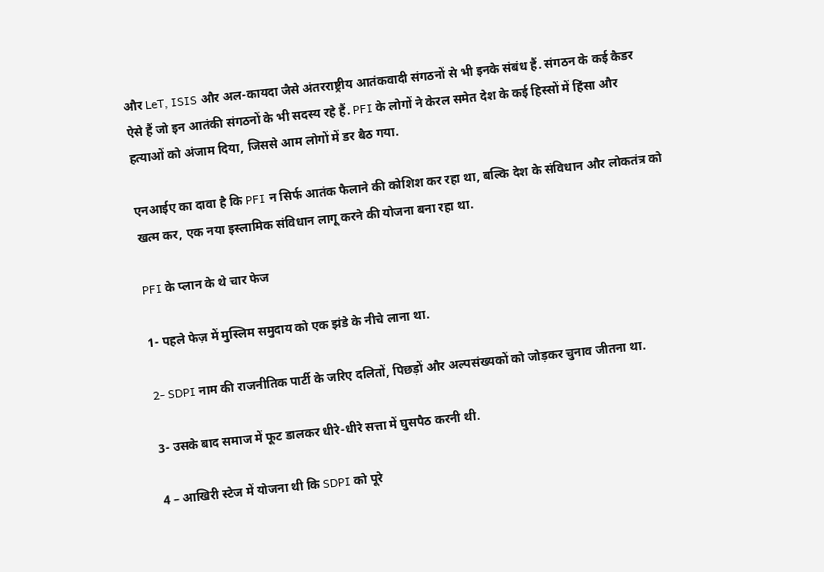और LeT, ISIS और अल-कायदा जैसे अंतरराष्ट्रीय आतंकवादी संगठनों से भी इनके संबंध हैं. संगठन के कई कैडर ऐसे हैं जो इन आतंकी संगठनों के भी सदस्य रहे हैं. PFI के लोगों ने केरल समेत देश के कई हिस्सों में हिंसा और हत्याओं को अंजाम दिया, जिससे आम लोगों में डर बैठ गया.

एनआईए का दावा है कि PFI न सिर्फ आतंक फैलाने की कोशिश कर रहा था, बल्कि देश के संविधान और लोकतंत्र को खत्म कर, एक नया इस्लामिक संविधान लागू करने की योजना बना रहा था.

PFI के प्लान के थे चार फेज

1- पहले फेज़ में मुस्लिम समुदाय को एक झंडे के नीचे लाना था.

2- SDPI नाम की राजनीतिक पार्टी के जरिए दलितों, पिछड़ों और अल्पसंख्यकों को जोड़कर चुनाव जीतना था.

3- उसके बाद समाज में फूट डालकर धीरे-धीरे सत्ता में घुसपैठ करनी थी.

4 – आखिरी स्टेज में योजना थी कि SDPI को पूरे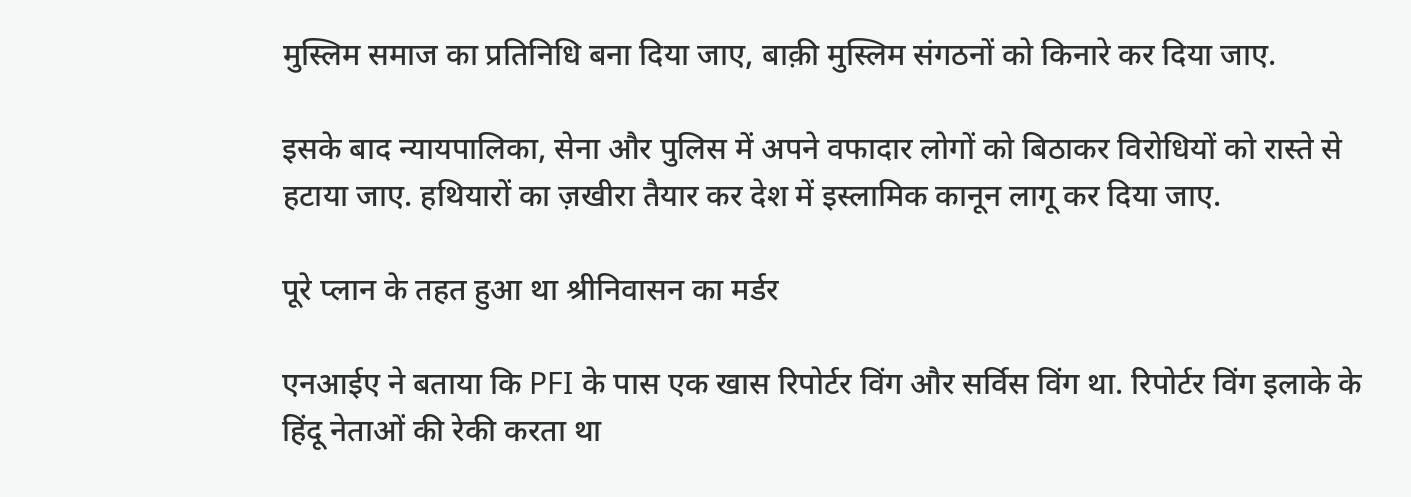मुस्लिम समाज का प्रतिनिधि बना दिया जाए, बाक़ी मुस्लिम संगठनों को किनारे कर दिया जाए.

इसके बाद न्यायपालिका, सेना और पुलिस में अपने वफादार लोगों को बिठाकर विरोधियों को रास्ते से हटाया जाए. हथियारों का ज़खीरा तैयार कर देश में इस्लामिक कानून लागू कर दिया जाए.

पूरे प्लान के तहत हुआ था श्रीनिवासन का मर्डर

एनआईए ने बताया कि PFI के पास एक खास रिपोर्टर विंग और सर्विस विंग था. रिपोर्टर विंग इलाके के हिंदू नेताओं की रेकी करता था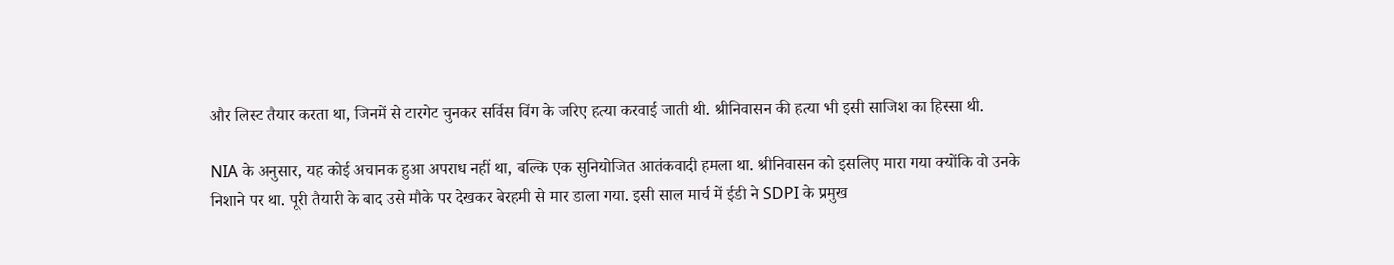और लिस्ट तैयार करता था, जिनमें से टारगेट चुनकर सर्विस विंग के जरिए हत्या करवाई जाती थी. श्रीनिवासन की हत्या भी इसी साजिश का हिस्सा थी.

NIA के अनुसार, यह कोई अचानक हुआ अपराध नहीं था, बल्कि एक सुनियोजित आतंकवादी हमला था. श्रीनिवासन को इसलिए मारा गया क्योंकि वो उनके निशाने पर था. पूरी तैयारी के बाद उसे मौके पर देखकर बेरहमी से मार डाला गया. इसी साल मार्च में ईडी ने SDPI के प्रमुख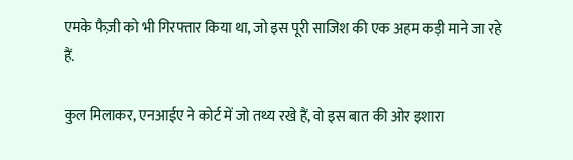एमके फैज़ी को भी गिरफ्तार किया था, जो इस पूरी साजिश की एक अहम कड़ी माने जा रहे हैं.

कुल मिलाकर, एनआईए ने कोर्ट में जो तथ्य रखे हैं, वो इस बात की ओर इशारा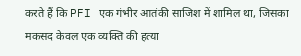करते हैं कि PFI एक गंभीर आतंकी साजिश में शामिल था, जिसका मकसद केवल एक व्यक्ति की हत्या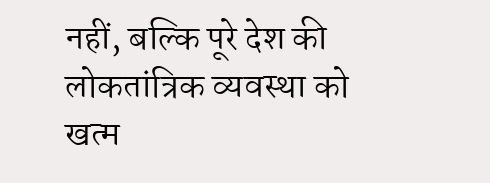नहीं, बल्कि पूरे देश की लोकतांत्रिक व्यवस्था को खत्म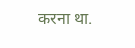करना था.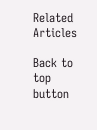Related Articles

Back to top button